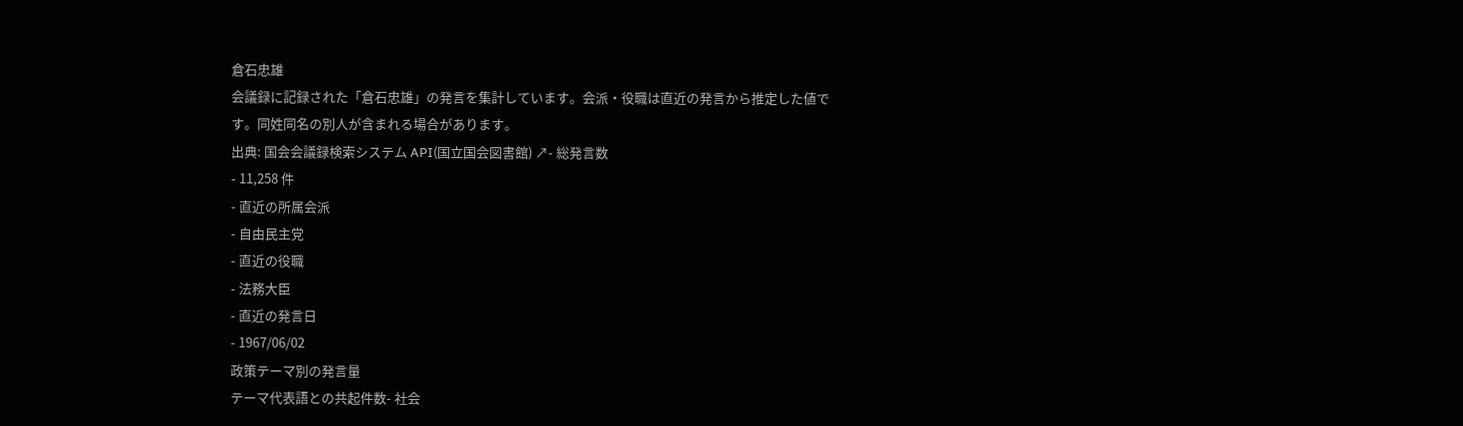倉石忠雄
会議録に記録された「倉石忠雄」の発言を集計しています。会派・役職は直近の発言から推定した値です。同姓同名の別人が含まれる場合があります。
出典: 国会会議録検索システム API(国立国会図書館) ↗- 総発言数
- 11,258 件
- 直近の所属会派
- 自由民主党
- 直近の役職
- 法務大臣
- 直近の発言日
- 1967/06/02
政策テーマ別の発言量
テーマ代表語との共起件数- 社会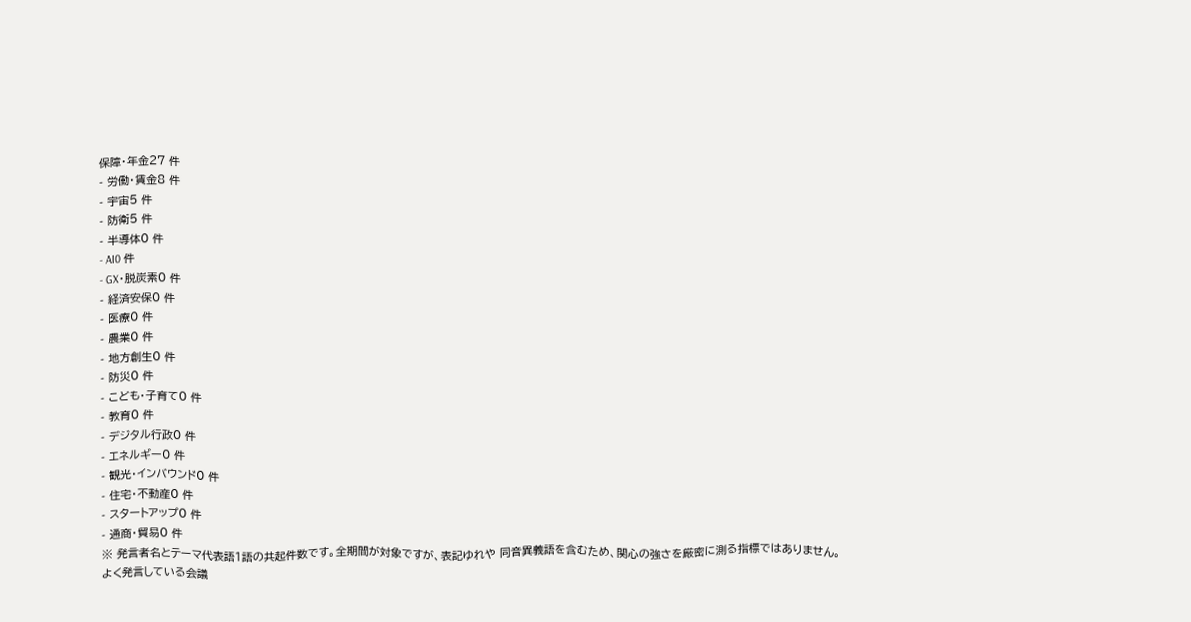保障・年金27 件
- 労働・賃金8 件
- 宇宙5 件
- 防衛5 件
- 半導体0 件
- AI0 件
- GX・脱炭素0 件
- 経済安保0 件
- 医療0 件
- 農業0 件
- 地方創生0 件
- 防災0 件
- こども・子育て0 件
- 教育0 件
- デジタル行政0 件
- エネルギー0 件
- 観光・インバウンド0 件
- 住宅・不動産0 件
- スタートアップ0 件
- 通商・貿易0 件
※ 発言者名とテーマ代表語1語の共起件数です。全期間が対象ですが、表記ゆれや 同音異義語を含むため、関心の強さを厳密に測る指標ではありません。
よく発言している会議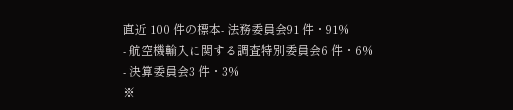直近 100 件の標本- 法務委員会91 件・91%
- 航空機輸入に関する調査特別委員会6 件・6%
- 決算委員会3 件・3%
※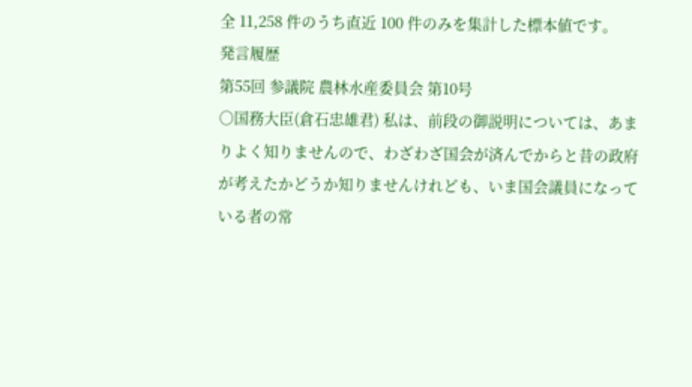全 11,258 件のうち直近 100 件のみを集計した標本値です。
発言履歴
第55回 参議院 農林水産委員会 第10号
○国務大臣(倉石忠雄君) 私は、前段の御説明については、あまりよく知りませんので、わざわざ国会が済んでからと昔の政府が考えたかどうか知りませんけれども、いま国会議員になっている者の常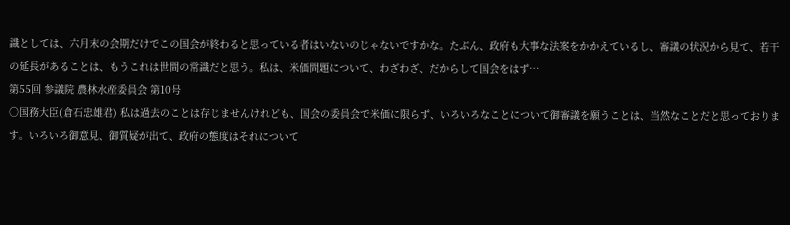識としては、六月末の会期だけでこの国会が終わると思っている者はいないのじゃないですかな。たぶん、政府も大事な法案をかかえているし、審議の状況から見て、若干の延長があることは、もうこれは世間の常識だと思う。私は、米価問題について、わざわざ、だからして国会をはず…
第55回 参議院 農林水産委員会 第10号
○国務大臣(倉石忠雄君) 私は過去のことは存じませんけれども、国会の委員会で米価に限らず、いろいろなことについて御審議を願うことは、当然なことだと思っております。いろいろ御意見、御質疑が出て、政府の態度はそれについて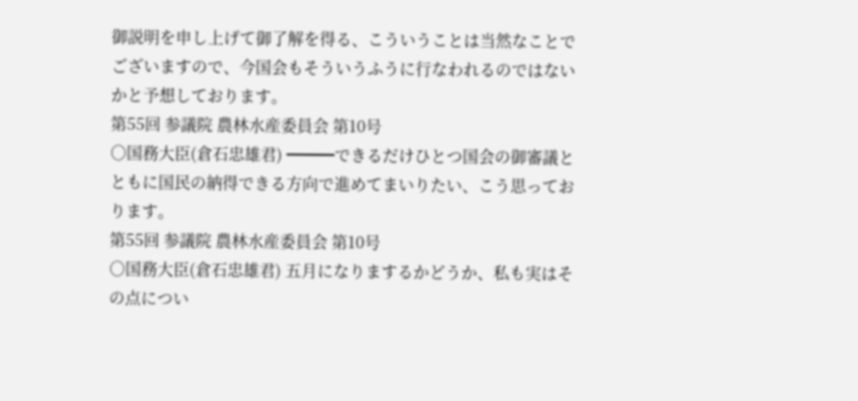御説明を申し上げて御了解を得る、こういうことは当然なことでございますので、今国会もそういうふうに行なわれるのではないかと予想しております。
第55回 参議院 農林水産委員会 第10号
○国務大臣(倉石忠雄君) ━━━できるだけひとつ国会の御審議とともに国民の納得できる方向で進めてまいりたい、こう思っております。
第55回 参議院 農林水産委員会 第10号
○国務大臣(倉石忠雄君) 五月になりまするかどうか、私も実はその点につい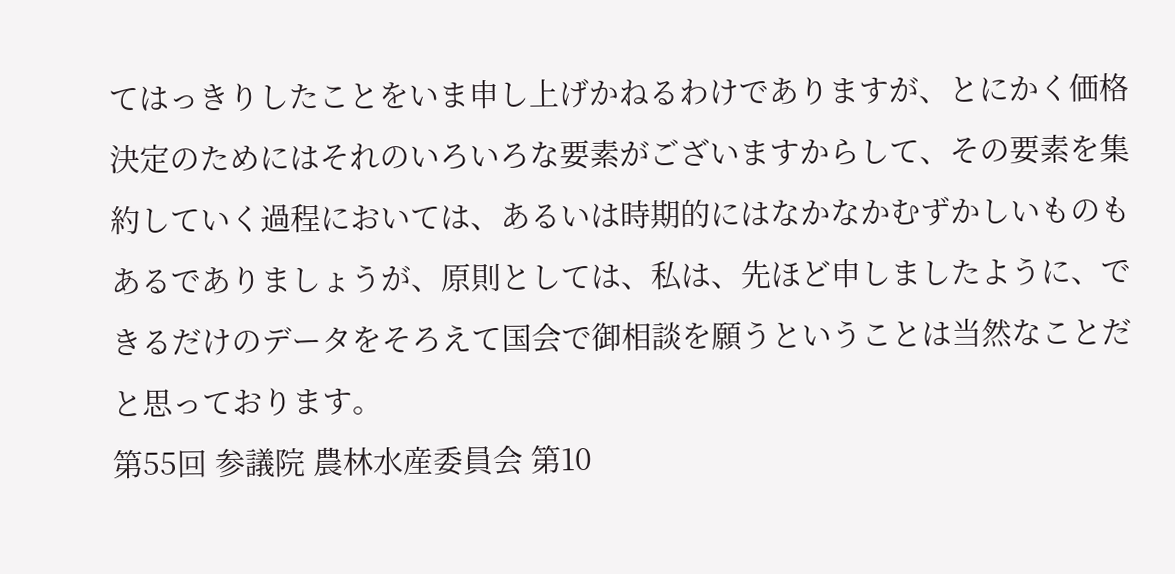てはっきりしたことをいま申し上げかねるわけでありますが、とにかく価格決定のためにはそれのいろいろな要素がございますからして、その要素を集約していく過程においては、あるいは時期的にはなかなかむずかしいものもあるでありましょうが、原則としては、私は、先ほど申しましたように、できるだけのデータをそろえて国会で御相談を願うということは当然なことだと思っております。
第55回 参議院 農林水産委員会 第10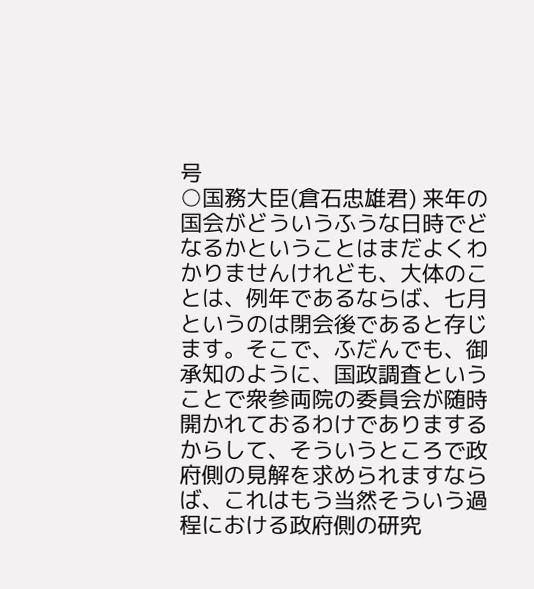号
○国務大臣(倉石忠雄君) 来年の国会がどういうふうな日時でどなるかということはまだよくわかりませんけれども、大体のことは、例年であるならば、七月というのは閉会後であると存じます。そこで、ふだんでも、御承知のように、国政調査ということで衆参両院の委員会が随時開かれておるわけでありまするからして、そういうところで政府側の見解を求められますならば、これはもう当然そういう過程における政府側の研究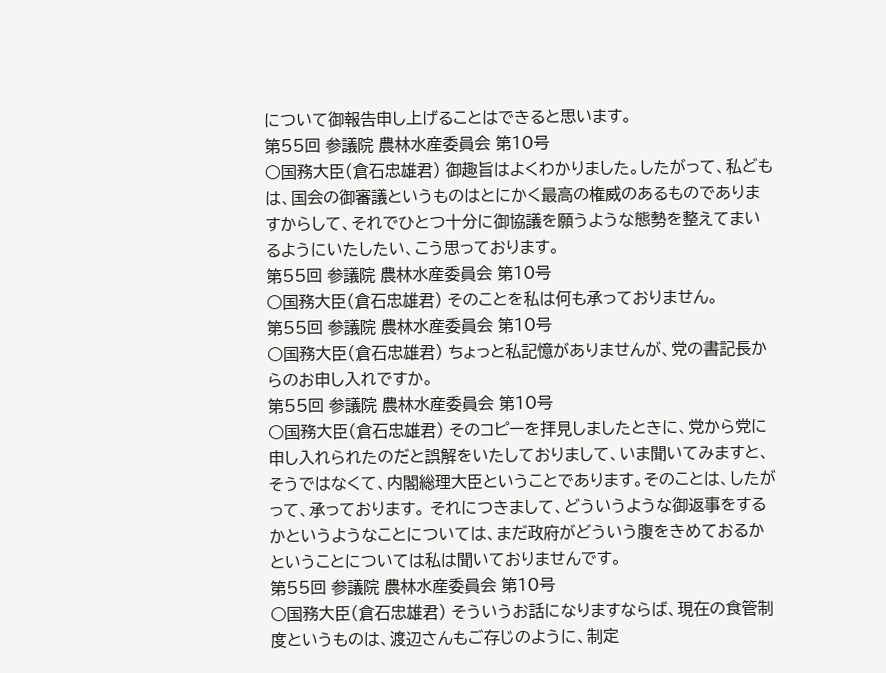について御報告申し上げることはできると思います。
第55回 参議院 農林水産委員会 第10号
○国務大臣(倉石忠雄君) 御趣旨はよくわかりました。したがって、私どもは、国会の御審議というものはとにかく最高の権威のあるものでありますからして、それでひとつ十分に御協議を願うような態勢を整えてまいるようにいたしたい、こう思っております。
第55回 参議院 農林水産委員会 第10号
○国務大臣(倉石忠雄君) そのことを私は何も承っておりません。
第55回 参議院 農林水産委員会 第10号
○国務大臣(倉石忠雄君) ちょっと私記憶がありませんが、党の書記長からのお申し入れですか。
第55回 参議院 農林水産委員会 第10号
○国務大臣(倉石忠雄君) そのコピーを拝見しましたときに、党から党に申し入れられたのだと誤解をいたしておりまして、いま聞いてみますと、そうではなくて、内閣総理大臣ということであります。そのことは、したがって、承っております。 それにつきまして、どういうような御返事をするかというようなことについては、まだ政府がどういう腹をきめておるかということについては私は聞いておりませんです。
第55回 参議院 農林水産委員会 第10号
○国務大臣(倉石忠雄君) そういうお話になりますならば、現在の食管制度というものは、渡辺さんもご存じのように、制定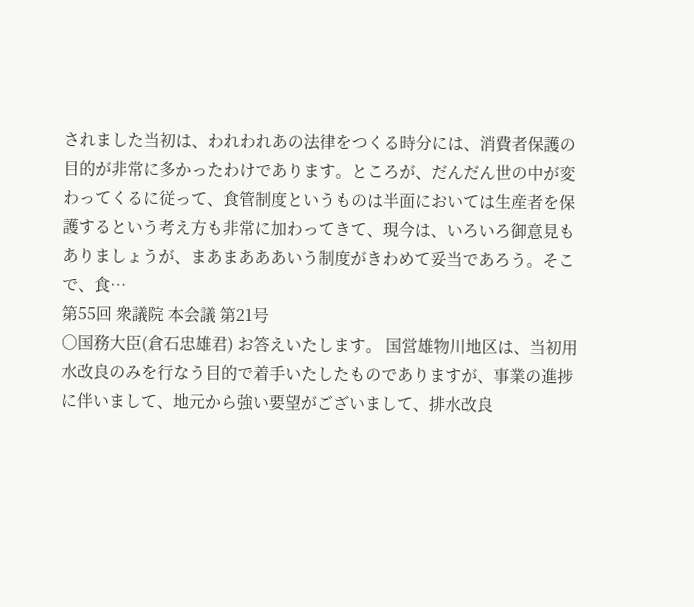されました当初は、われわれあの法律をつくる時分には、消費者保護の目的が非常に多かったわけであります。ところが、だんだん世の中が変わってくるに従って、食管制度というものは半面においては生産者を保護するという考え方も非常に加わってきて、現今は、いろいろ御意見もありましょうが、まあまあああいう制度がきわめて妥当であろう。そこで、食…
第55回 衆議院 本会議 第21号
○国務大臣(倉石忠雄君) お答えいたします。 国営雄物川地区は、当初用水改良のみを行なう目的で着手いたしたものでありますが、事業の進捗に伴いまして、地元から強い要望がございまして、排水改良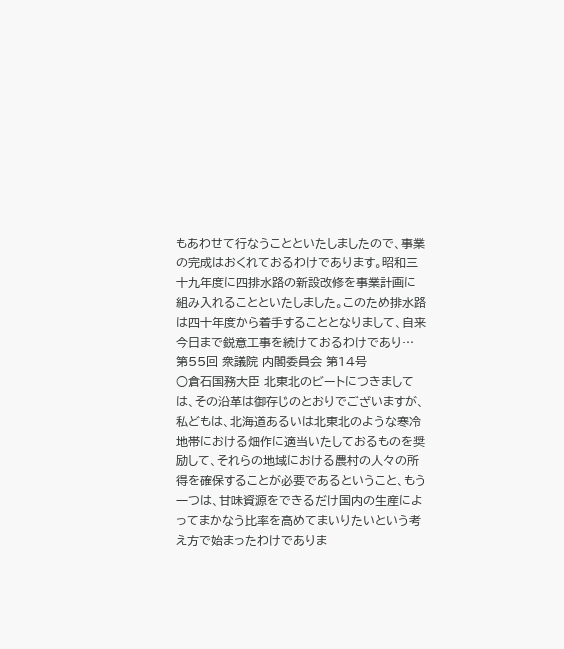もあわせて行なうことといたしましたので、事業の完成はおくれておるわけであります。昭和三十九年度に四排水路の新設改修を事業計画に組み入れることといたしました。このため排水路は四十年度から着手することとなりまして、自来今日まで鋭意工事を続けておるわけであり…
第55回 衆議院 内閣委員会 第14号
○倉石国務大臣 北東北のビートにつきましては、その沿革は御存じのとおりでございますが、私どもは、北海道あるいは北東北のような寒冷地帯における畑作に適当いたしておるものを奨励して、それらの地域における農村の人々の所得を確保することが必要であるということ、もう一つは、甘味資源をできるだけ国内の生産によってまかなう比率を高めてまいりたいという考え方で始まったわけでありま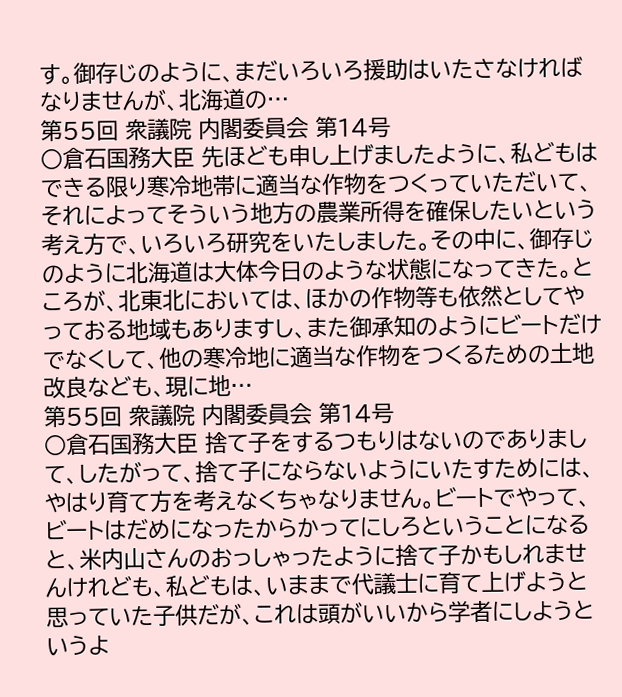す。御存じのように、まだいろいろ援助はいたさなければなりませんが、北海道の…
第55回 衆議院 内閣委員会 第14号
○倉石国務大臣 先ほども申し上げましたように、私どもはできる限り寒冷地帯に適当な作物をつくっていただいて、それによってそういう地方の農業所得を確保したいという考え方で、いろいろ研究をいたしました。その中に、御存じのように北海道は大体今日のような状態になってきた。ところが、北東北においては、ほかの作物等も依然としてやっておる地域もありますし、また御承知のようにビートだけでなくして、他の寒冷地に適当な作物をつくるための土地改良なども、現に地…
第55回 衆議院 内閣委員会 第14号
○倉石国務大臣 捨て子をするつもりはないのでありまして、したがって、捨て子にならないようにいたすためには、やはり育て方を考えなくちゃなりません。ビートでやって、ビートはだめになったからかってにしろということになると、米内山さんのおっしゃったように捨て子かもしれませんけれども、私どもは、いままで代議士に育て上げようと思っていた子供だが、これは頭がいいから学者にしようというよ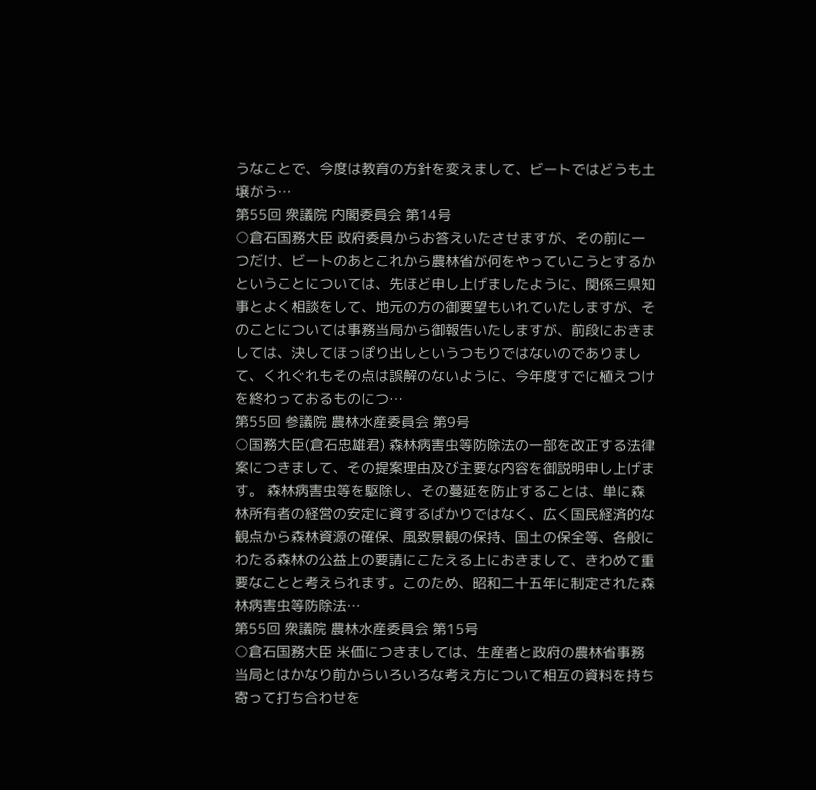うなことで、今度は教育の方針を変えまして、ビートではどうも土壌がう…
第55回 衆議院 内閣委員会 第14号
○倉石国務大臣 政府委員からお答えいたさせますが、その前に一つだけ、ビートのあとこれから農林省が何をやっていこうとするかということについては、先ほど申し上げましたように、関係三県知事とよく相談をして、地元の方の御要望もいれていたしますが、そのことについては事務当局から御報告いたしますが、前段におきましては、決してほっぽり出しというつもりではないのでありまして、くれぐれもその点は誤解のないように、今年度すでに植えつけを終わっておるものにつ…
第55回 参議院 農林水産委員会 第9号
○国務大臣(倉石忠雄君) 森林病害虫等防除法の一部を改正する法律案につきまして、その提案理由及び主要な内容を御説明申し上げます。 森林病害虫等を駆除し、その蔓延を防止することは、単に森林所有者の経営の安定に資するばかりではなく、広く国民経済的な観点から森林資源の確保、風致景観の保持、国土の保全等、各般にわたる森林の公益上の要請にこたえる上におきまして、きわめて重要なことと考えられます。このため、昭和二十五年に制定された森林病害虫等防除法…
第55回 衆議院 農林水産委員会 第15号
○倉石国務大臣 米価につきましては、生産者と政府の農林省事務当局とはかなり前からいろいろな考え方について相互の資料を持ち寄って打ち合わせを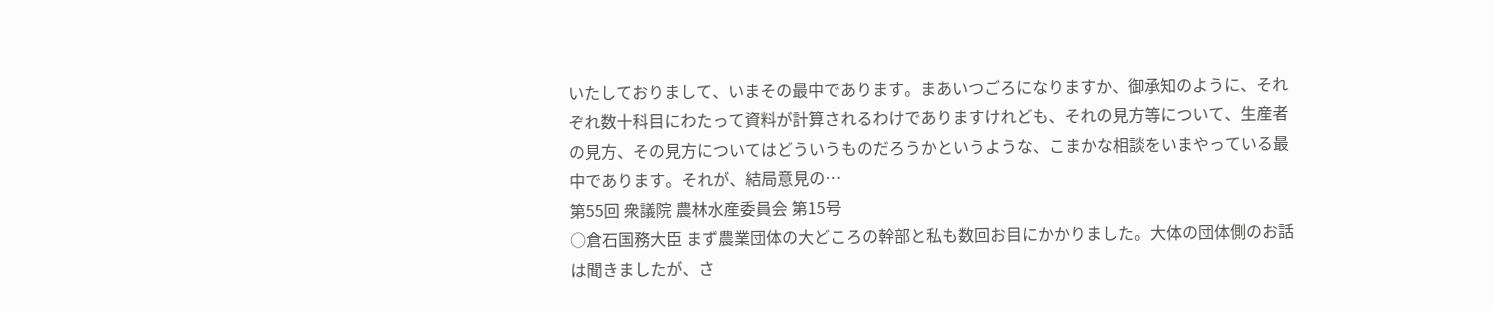いたしておりまして、いまその最中であります。まあいつごろになりますか、御承知のように、それぞれ数十科目にわたって資料が計算されるわけでありますけれども、それの見方等について、生産者の見方、その見方についてはどういうものだろうかというような、こまかな相談をいまやっている最中であります。それが、結局意見の…
第55回 衆議院 農林水産委員会 第15号
○倉石国務大臣 まず農業団体の大どころの幹部と私も数回お目にかかりました。大体の団体側のお話は聞きましたが、さ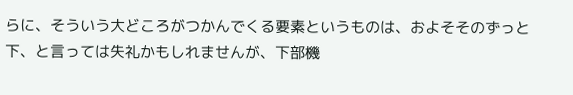らに、そういう大どころがつかんでくる要素というものは、およそそのずっと下、と言っては失礼かもしれませんが、下部機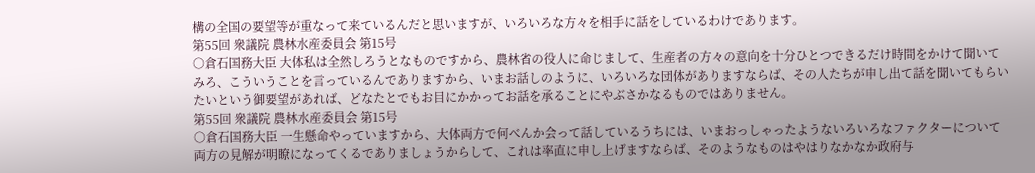構の全国の要望等が重なって来ているんだと思いますが、いろいろな方々を相手に話をしているわけであります。
第55回 衆議院 農林水産委員会 第15号
○倉石国務大臣 大体私は全然しろうとなものですから、農林省の役人に命じまして、生産者の方々の意向を十分ひとつできるだけ時間をかけて聞いてみろ、こういうことを言っているんでありますから、いまお話しのように、いろいろな団体がありますならば、その人たちが申し出て話を聞いてもらいたいという御要望があれば、どなたとでもお目にかかってお話を承ることにやぶさかなるものではありません。
第55回 衆議院 農林水産委員会 第15号
○倉石国務大臣 一生懸命やっていますから、大体両方で何べんか会って話しているうちには、いまおっしゃったようないろいろなファクターについて両方の見解が明瞭になってくるでありましょうからして、これは率直に申し上げますならば、そのようなものはやはりなかなか政府与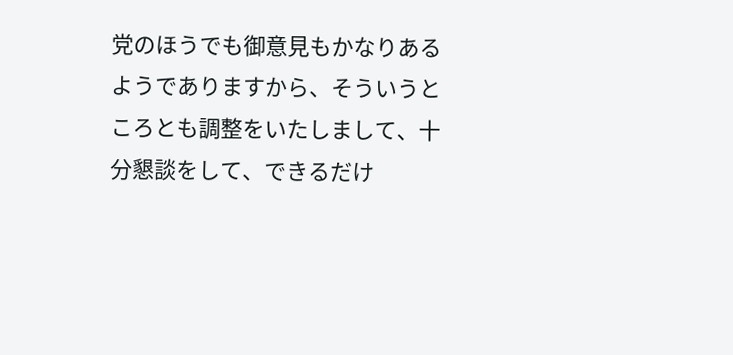党のほうでも御意見もかなりあるようでありますから、そういうところとも調整をいたしまして、十分懇談をして、できるだけ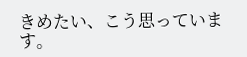きめたい、こう思っています。